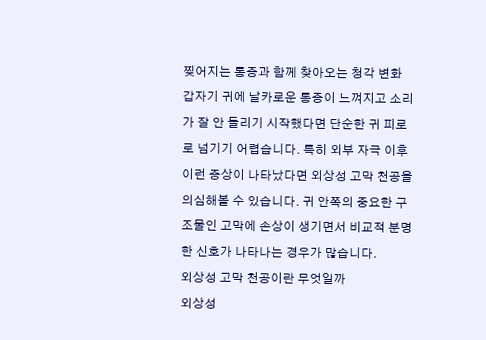찢어지는 통증과 함께 찾아오는 청각 변화
갑자기 귀에 날카로운 통증이 느껴지고 소리가 잘 안 들리기 시작했다면 단순한 귀 피로로 넘기기 어렵습니다. 특히 외부 자극 이후 이런 증상이 나타났다면 외상성 고막 천공을 의심해볼 수 있습니다. 귀 안쪽의 중요한 구조물인 고막에 손상이 생기면서 비교적 분명한 신호가 나타나는 경우가 많습니다.
외상성 고막 천공이란 무엇일까
외상성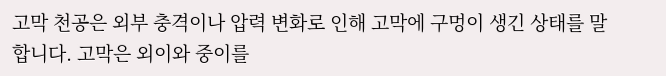고막 천공은 외부 충격이나 압력 변화로 인해 고막에 구멍이 생긴 상태를 말합니다. 고막은 외이와 중이를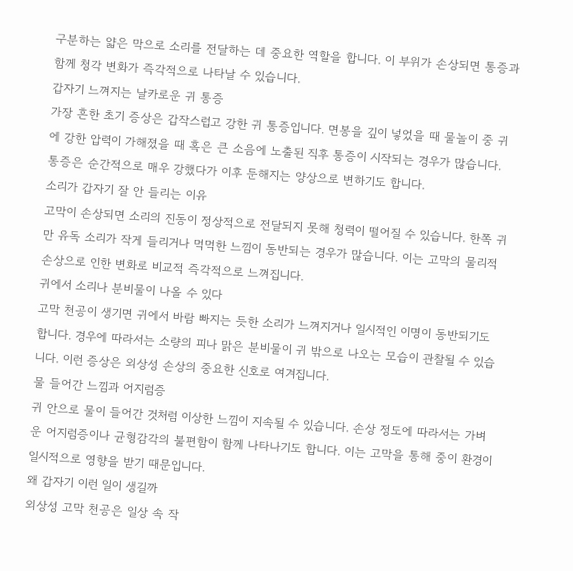구분하는 얇은 막으로 소리를 전달하는 데 중요한 역할을 합니다. 이 부위가 손상되면 통증과 함께 청각 변화가 즉각적으로 나타날 수 있습니다.
갑자기 느껴지는 날카로운 귀 통증
가장 흔한 초기 증상은 갑작스럽고 강한 귀 통증입니다. 면봉을 깊이 넣었을 때 물놀이 중 귀에 강한 압력이 가해졌을 때 혹은 큰 소음에 노출된 직후 통증이 시작되는 경우가 많습니다. 통증은 순간적으로 매우 강했다가 이후 둔해지는 양상으로 변하기도 합니다.
소리가 갑자기 잘 안 들리는 이유
고막이 손상되면 소리의 진동이 정상적으로 전달되지 못해 청력이 떨어질 수 있습니다. 한쪽 귀만 유독 소리가 작게 들리거나 먹먹한 느낌이 동반되는 경우가 많습니다. 이는 고막의 물리적 손상으로 인한 변화로 비교적 즉각적으로 느껴집니다.
귀에서 소리나 분비물이 나올 수 있다
고막 천공이 생기면 귀에서 바람 빠지는 듯한 소리가 느껴지거나 일시적인 이명이 동반되기도 합니다. 경우에 따라서는 소량의 피나 맑은 분비물이 귀 밖으로 나오는 모습이 관찰될 수 있습니다. 이런 증상은 외상성 손상의 중요한 신호로 여겨집니다.
물 들어간 느낌과 어지럼증
귀 안으로 물이 들어간 것처럼 이상한 느낌이 지속될 수 있습니다. 손상 정도에 따라서는 가벼운 어지럼증이나 균형감각의 불편함이 함께 나타나기도 합니다. 이는 고막을 통해 중이 환경이 일시적으로 영향을 받기 때문입니다.
왜 갑자기 이런 일이 생길까
외상성 고막 천공은 일상 속 작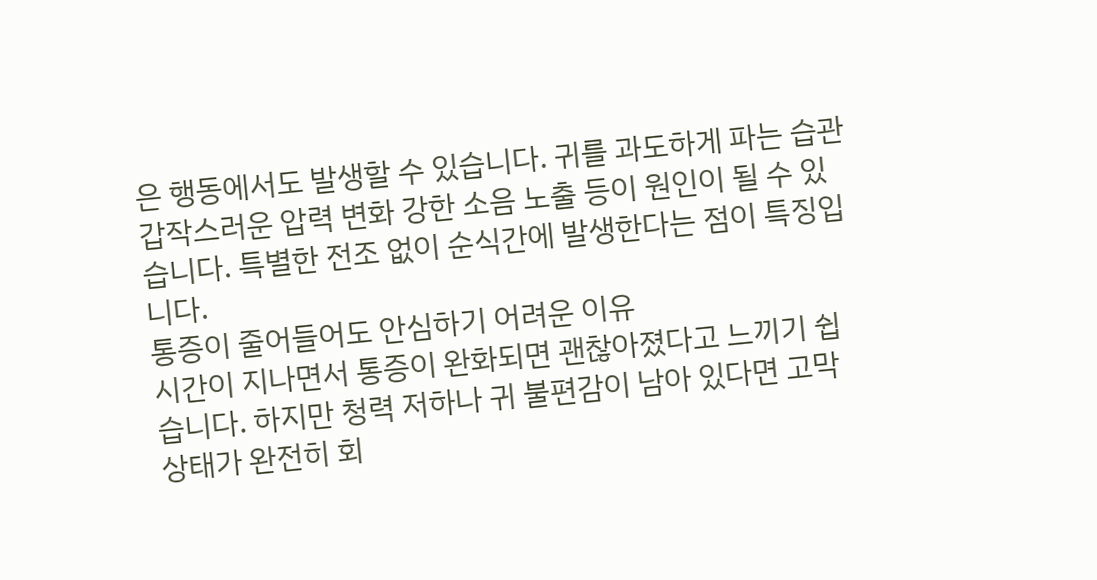은 행동에서도 발생할 수 있습니다. 귀를 과도하게 파는 습관 갑작스러운 압력 변화 강한 소음 노출 등이 원인이 될 수 있습니다. 특별한 전조 없이 순식간에 발생한다는 점이 특징입니다.
통증이 줄어들어도 안심하기 어려운 이유
시간이 지나면서 통증이 완화되면 괜찮아졌다고 느끼기 쉽습니다. 하지만 청력 저하나 귀 불편감이 남아 있다면 고막 상태가 완전히 회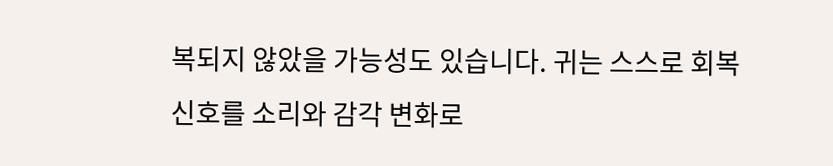복되지 않았을 가능성도 있습니다. 귀는 스스로 회복 신호를 소리와 감각 변화로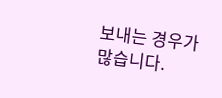보내는 경우가 많습니다.